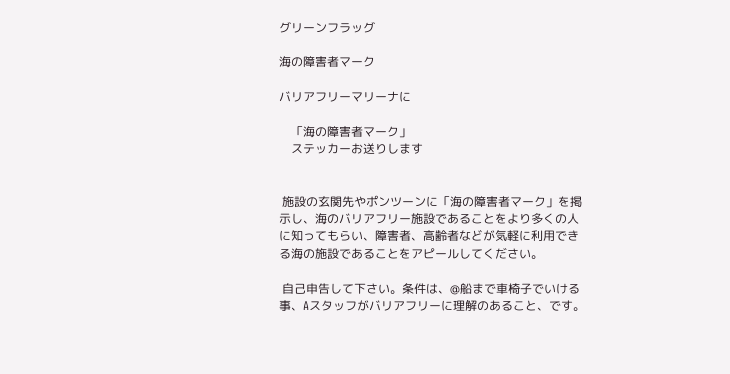グリーンフラッグ

海の障害者マーク

バリアフリーマリーナに

    「海の障害者マーク」
    ステッカーお送りします


 施設の玄関先やポンツーンに「海の障害者マーク」を掲示し、海のバリアフリー施設であることをより多くの人に知ってもらい、障害者、高齢者などが気軽に利用できる海の施設であることをアピールしてください。

 自己申告して下さい。条件は、@船まで車椅子でいける事、Aスタッフがバリアフリーに理解のあること、です。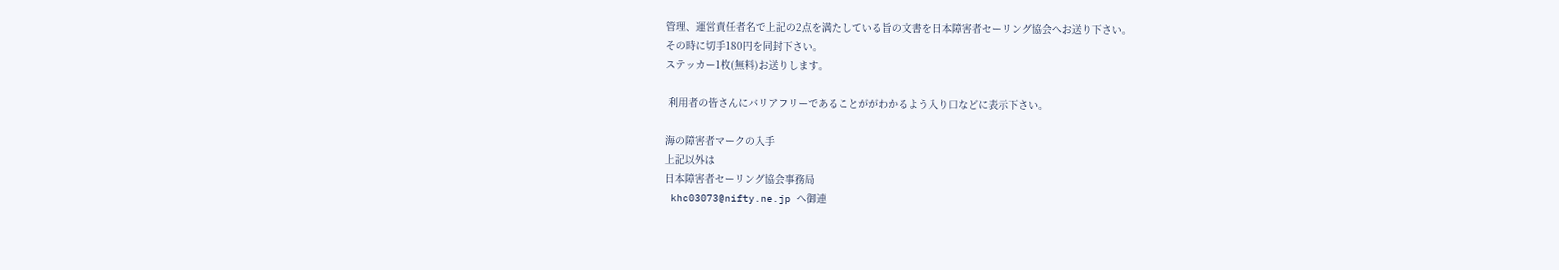管理、運営責任者名で上記の2点を満たしている旨の文書を日本障害者セーリング協会へお送り下さい。
その時に切手180円を同封下さい。
ステッカー1枚(無料)お送りします。

 利用者の皆さんにバリアフリーであることががわかるよう入り口などに表示下さい。

海の障害者マークの入手
上記以外は
日本障害者セーリング協会事務局
 khc03073@nifty.ne.jp へ御連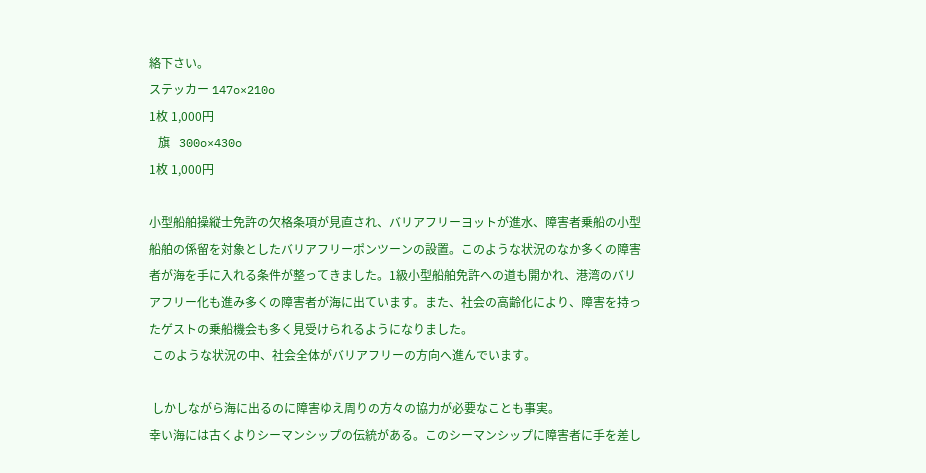絡下さい。
ステッカー 147o×210o
1枚 1,000円
   旗   300o×430o
1枚 1,000円

小型船舶操縦士免許の欠格条項が見直され、バリアフリーヨットが進水、障害者乗船の小型船舶の係留を対象としたバリアフリーポンツーンの設置。このような状況のなか多くの障害者が海を手に入れる条件が整ってきました。1級小型船舶免許への道も開かれ、港湾のバリアフリー化も進み多くの障害者が海に出ています。また、社会の高齢化により、障害を持ったゲストの乗船機会も多く見受けられるようになりました。
 このような状況の中、社会全体がバリアフリーの方向へ進んでいます。

 しかしながら海に出るのに障害ゆえ周りの方々の協力が必要なことも事実。
幸い海には古くよりシーマンシップの伝統がある。このシーマンシップに障害者に手を差し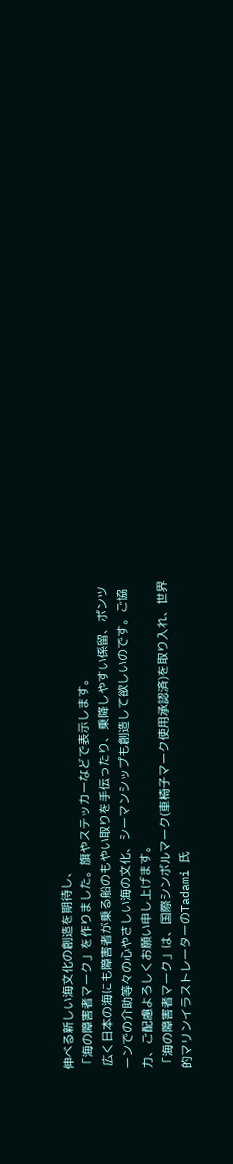伸べる新しい海文化の創造を期待し、
「海の障害者マーク」を作りました。旗やステッカーなどで表示します。
 広く日本の海にも障害者が乗る船のもやい取りを手伝ったり、乗降しやすい係留、ポンツーンでの介助等々の心やさしい海の文化、シーマンシップも創造して欲しいのです。ご協力、ご配慮よろしくお願い申し上げます。
「海の障害者マーク」は、国際シンボルマーク(車椅子マーク使用承認済)を取り入れ、世界的マリンイラストレーターのTadami 氏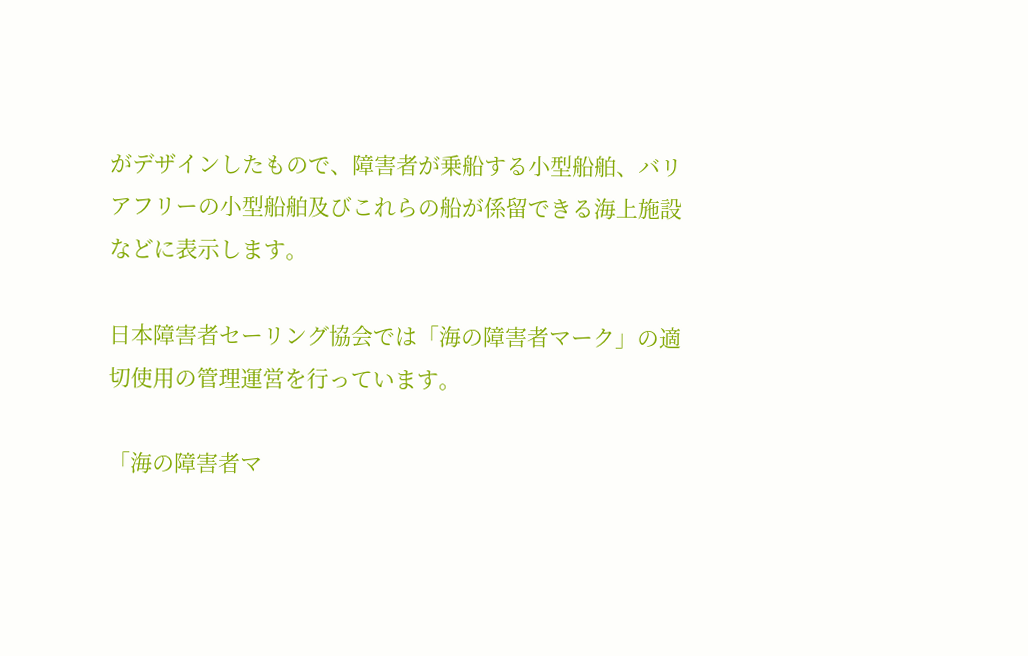がデザインしたもので、障害者が乗船する小型船舶、バリアフリーの小型船舶及びこれらの船が係留できる海上施設などに表示します。

日本障害者セーリング協会では「海の障害者マーク」の適切使用の管理運営を行っています。

「海の障害者マ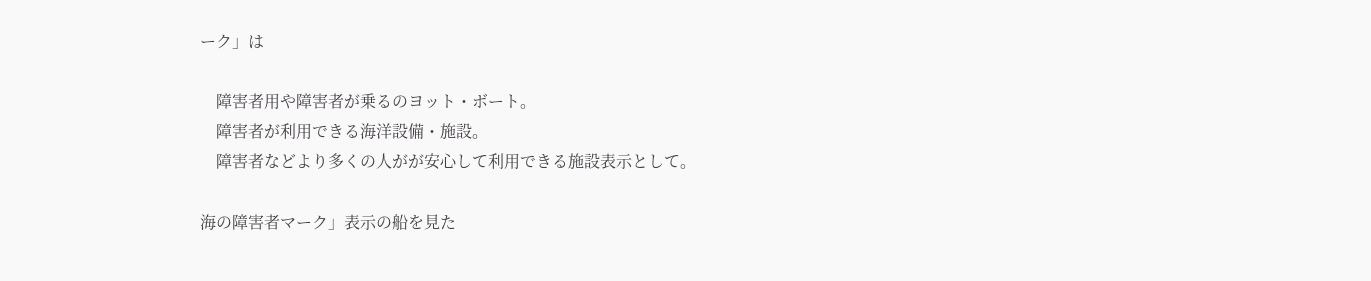ーク」は

    障害者用や障害者が乗るのヨット・ボート。
    障害者が利用できる海洋設備・施設。
    障害者などより多くの人がが安心して利用できる施設表示として。

海の障害者マーク」表示の船を見た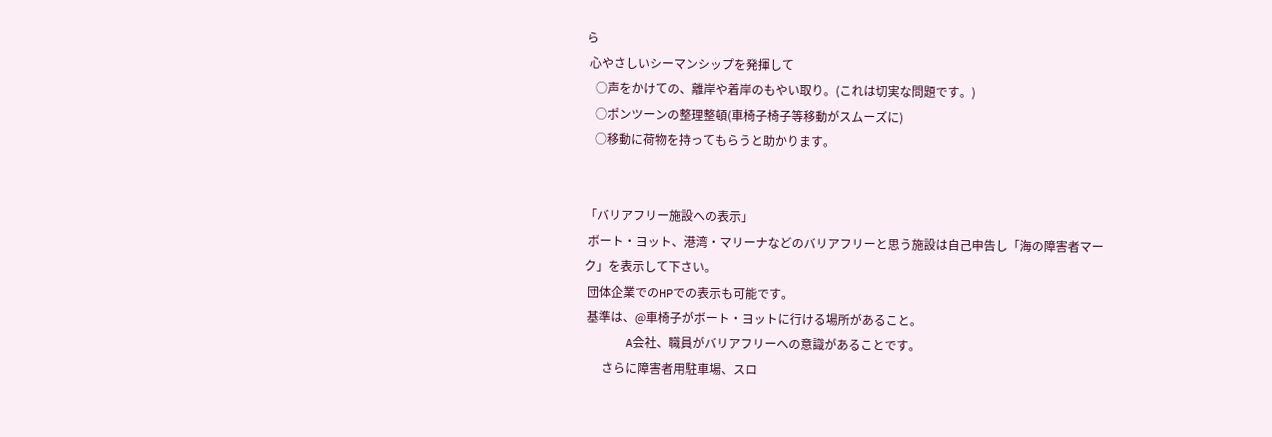ら
 心やさしいシーマンシップを発揮して
   ○声をかけての、離岸や着岸のもやい取り。(これは切実な問題です。)
   ○ポンツーンの整理整頓(車椅子椅子等移動がスムーズに)
   ○移動に荷物を持ってもらうと助かります。


「バリアフリー施設への表示」
 ボート・ヨット、港湾・マリーナなどのバリアフリーと思う施設は自己申告し「海の障害者マーク」を表示して下さい。
 団体企業でのHPでの表示も可能です。
 基準は、@車椅子がボート・ヨットに行ける場所があること。
      A会社、職員がバリアフリーへの意識があることです。
      さらに障害者用駐車場、スロ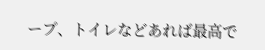ープ、トイレなどあれば最高で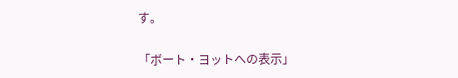す。

「ボート・ヨットへの表示」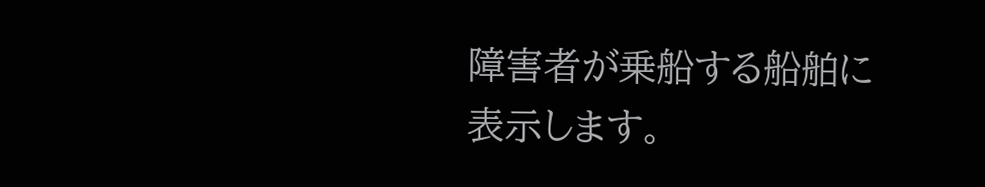障害者が乗船する船舶に表示します。